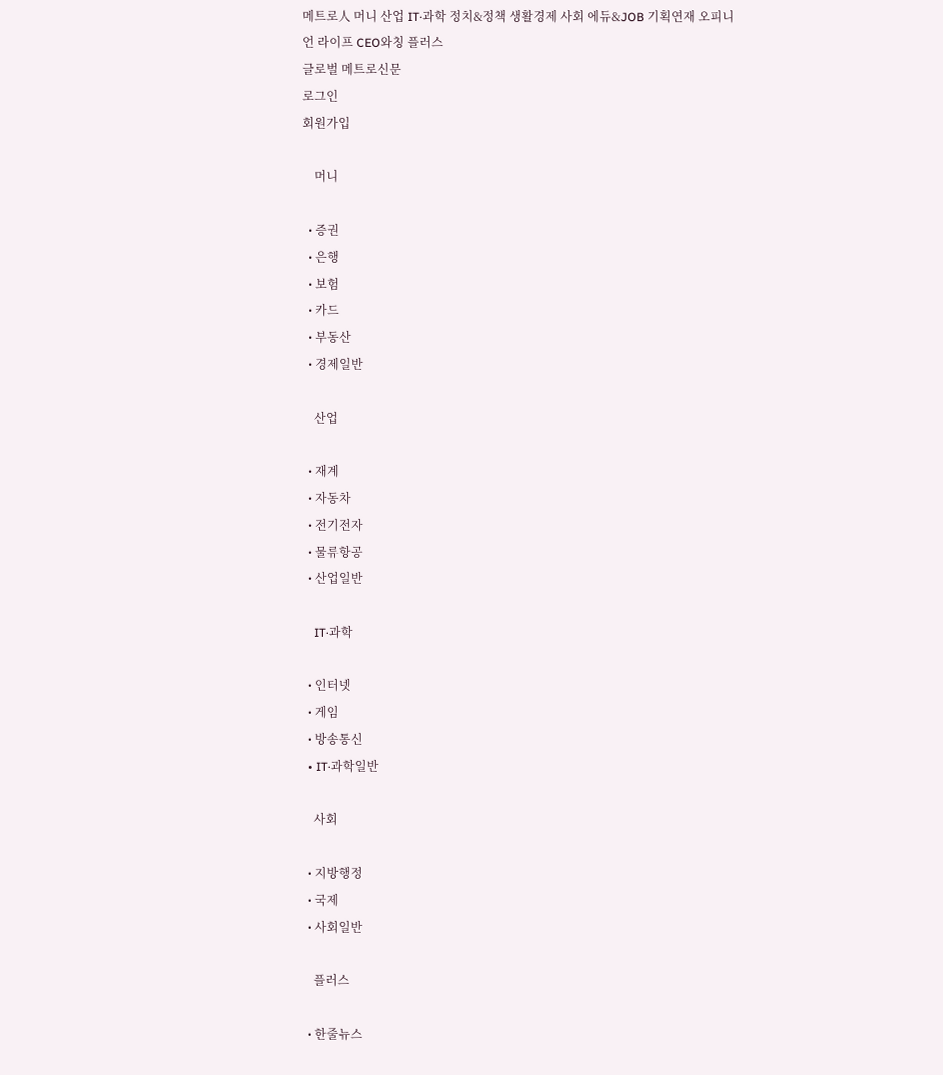메트로人 머니 산업 IT·과학 정치&정책 생활경제 사회 에듀&JOB 기획연재 오피니언 라이프 CEO와칭 플러스
글로벌 메트로신문
로그인
회원가입

    머니

  • 증권
  • 은행
  • 보험
  • 카드
  • 부동산
  • 경제일반

    산업

  • 재계
  • 자동차
  • 전기전자
  • 물류항공
  • 산업일반

    IT·과학

  • 인터넷
  • 게임
  • 방송통신
  • IT·과학일반

    사회

  • 지방행정
  • 국제
  • 사회일반

    플러스

  • 한줄뉴스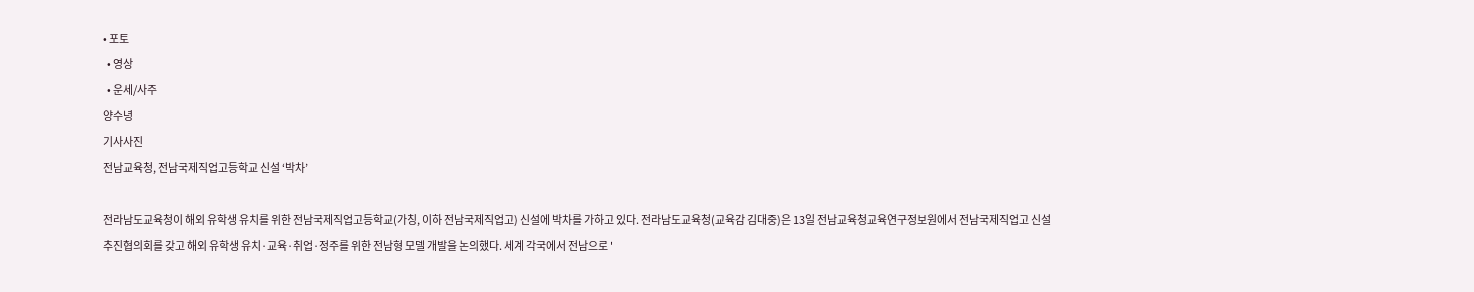• 포토
  • 영상
  • 운세/사주
양수녕
기사사진
전남교육청, 전남국제직업고등학교 신설 ‘박차’

전라남도교육청이 해외 유학생 유치를 위한 전남국제직업고등학교(가칭, 이하 전남국제직업고) 신설에 박차를 가하고 있다. 전라남도교육청(교육감 김대중)은 13일 전남교육청교육연구정보원에서 전남국제직업고 신설 추진협의회를 갖고 해외 유학생 유치·교육·취업·정주를 위한 전남형 모델 개발을 논의했다. 세계 각국에서 전남으로 '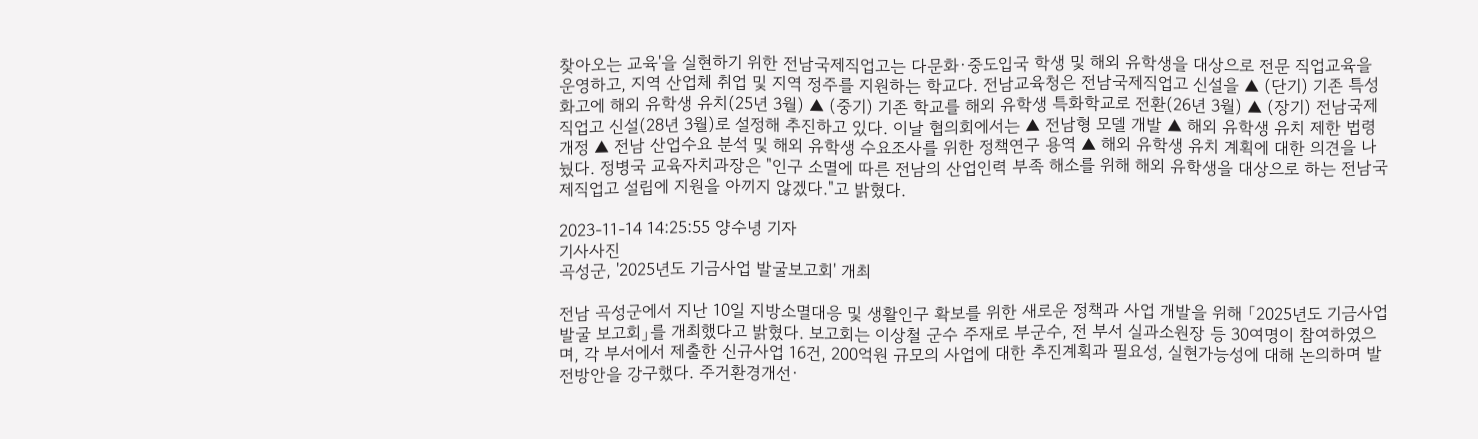찾아오는 교육'을 실현하기 위한 전남국제직업고는 다문화·중도입국 학생 및 해외 유학생을 대상으로 전문 직업교육을 운영하고, 지역 산업체 취업 및 지역 정주를 지원하는 학교다. 전남교육청은 전남국제직업고 신설을 ▲ (단기) 기존 특성화고에 해외 유학생 유치(25년 3월) ▲ (중기) 기존 학교를 해외 유학생 특화학교로 전환(26년 3월) ▲ (장기) 전남국제직업고 신설(28년 3월)로 설정해 추진하고 있다. 이날 협의회에서는 ▲ 전남형 모델 개발 ▲ 해외 유학생 유치 제한 법령 개정 ▲ 전남 산업수요 분석 및 해외 유학생 수요조사를 위한 정책연구 용역 ▲ 해외 유학생 유치 계획에 대한 의견을 나눴다. 정병국 교육자치과장은 "인구 소멸에 따른 전남의 산업인력 부족 해소를 위해 해외 유학생을 대상으로 하는 전남국제직업고 설립에 지원을 아끼지 않겠다."고 밝혔다.

2023-11-14 14:25:55 양수녕 기자
기사사진
곡성군, '2025년도 기금사업 발굴보고회' 개최

전남 곡성군에서 지난 10일 지방소멸대응 및 생활인구 확보를 위한 새로운 정책과 사업 개발을 위해 「2025년도 기금사업 발굴 보고회」를 개최했다고 밝혔다. 보고회는 이상철 군수 주재로 부군수, 전 부서 실과소원장 등 30여명이 참여하였으며, 각 부서에서 제출한 신규사업 16건, 200억원 규모의 사업에 대한 추진계획과 필요성, 실현가능성에 대해 논의하며 발전방안을 강구했다. 주거환경개선·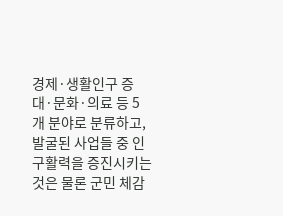경제·생활인구 증대·문화·의료 등 5개 분야로 분류하고, 발굴된 사업들 중 인구활력을 증진시키는 것은 물론 군민 체감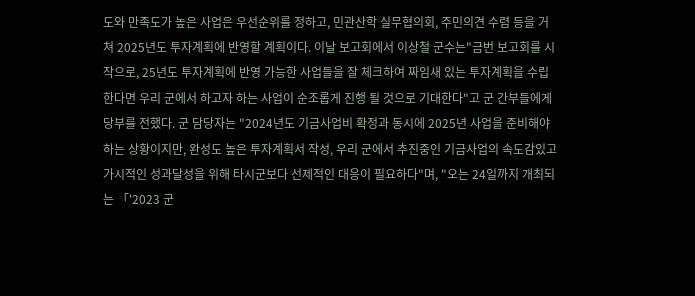도와 만족도가 높은 사업은 우선순위를 정하고, 민관산학 실무협의회, 주민의견 수렴 등을 거쳐 2025년도 투자계획에 반영할 계획이다. 이날 보고회에서 이상철 군수는"금번 보고회를 시작으로, 25년도 투자계획에 반영 가능한 사업들을 잘 체크하여 짜임새 있는 투자계획을 수립한다면 우리 군에서 하고자 하는 사업이 순조롭게 진행 될 것으로 기대한다"고 군 간부들에게 당부를 전했다. 군 담당자는 "2024년도 기금사업비 확정과 동시에 2025년 사업을 준비해야 하는 상황이지만, 완성도 높은 투자계획서 작성, 우리 군에서 추진중인 기금사업의 속도감있고 가시적인 성과달성을 위해 타시군보다 선제적인 대응이 필요하다"며, "오는 24일까지 개최되는 「'2023 군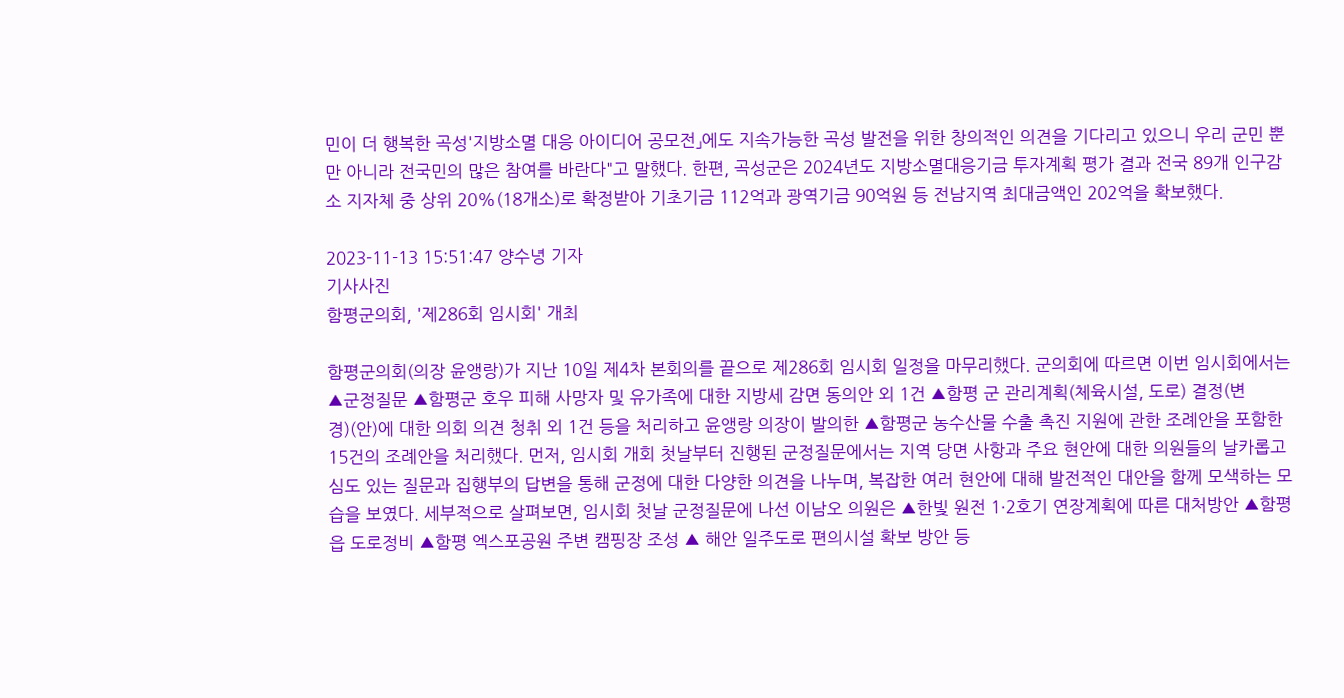민이 더 행복한 곡성'지방소멸 대응 아이디어 공모전」에도 지속가능한 곡성 발전을 위한 창의적인 의견을 기다리고 있으니 우리 군민 뿐만 아니라 전국민의 많은 참여를 바란다"고 말했다. 한편, 곡성군은 2024년도 지방소멸대응기금 투자계획 평가 결과 전국 89개 인구감소 지자체 중 상위 20%(18개소)로 확정받아 기초기금 112억과 광역기금 90억원 등 전남지역 최대금액인 202억을 확보했다.

2023-11-13 15:51:47 양수녕 기자
기사사진
함평군의회, '제286회 임시회' 개최

함평군의회(의장 윤앵랑)가 지난 10일 제4차 본회의를 끝으로 제286회 임시회 일정을 마무리했다. 군의회에 따르면 이번 임시회에서는 ▲군정질문 ▲함평군 호우 피해 사망자 및 유가족에 대한 지방세 감면 동의안 외 1건 ▲함평 군 관리계획(체육시설, 도로) 결정(변경)(안)에 대한 의회 의견 청취 외 1건 등을 처리하고 윤앵랑 의장이 발의한 ▲함평군 농수산물 수출 촉진 지원에 관한 조례안을 포함한 15건의 조례안을 처리했다. 먼저, 임시회 개회 첫날부터 진행된 군정질문에서는 지역 당면 사항과 주요 현안에 대한 의원들의 날카롭고 심도 있는 질문과 집행부의 답변을 통해 군정에 대한 다양한 의견을 나누며, 복잡한 여러 현안에 대해 발전적인 대안을 함께 모색하는 모습을 보였다. 세부적으로 살펴보면, 임시회 첫날 군정질문에 나선 이남오 의원은 ▲한빛 원전 1·2호기 연장계획에 따른 대처방안 ▲함평읍 도로정비 ▲함평 엑스포공원 주변 캠핑장 조성 ▲ 해안 일주도로 편의시설 확보 방안 등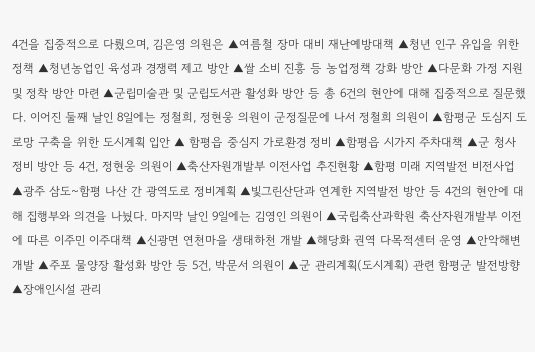4건을 집중적으로 다뤘으며, 김은영 의원은 ▲여름철 장마 대비 재난예방대책 ▲청년 인구 유입을 위한 정책 ▲청년농업인 육성과 경쟁력 제고 방안 ▲쌀 소비 진흥 등 농업정책 강화 방안 ▲다문화 가정 지원 및 정착 방안 마련 ▲군립미술관 및 군립도서관 활성화 방안 등 총 6건의 현안에 대해 집중적으로 질문했다. 이어진 둘째 날인 8일에는 정철희, 정현웅 의원이 군정질문에 나서 정철희 의원이 ▲함평군 도심지 도로망 구축을 위한 도시계획 입안 ▲ 함평읍 중심지 가로환경 정비 ▲함평읍 시가지 주차대책 ▲군 청사 정비 방안 등 4건, 정현웅 의원이 ▲축산자원개발부 이전사업 추진현황 ▲함평 미래 지역발전 비전사업 ▲광주 삼도~함평 나산 간 광역도로 정비계획 ▲빛그린산단과 연계한 지역발전 방안 등 4건의 현안에 대해 집행부와 의견을 나눴다. 마지막 날인 9일에는 김영인 의원이 ▲국립축산과학원 축산자원개발부 이전에 따른 이주민 이주대책 ▲신광면 연천마을 생태하천 개발 ▲해당화 권역 다목적센터 운영 ▲안악해변 개발 ▲주포 물양장 활성화 방안 등 5건, 박문서 의원이 ▲군 관리계획(도시계획) 관련 함평군 발전방향 ▲장애인시설 관리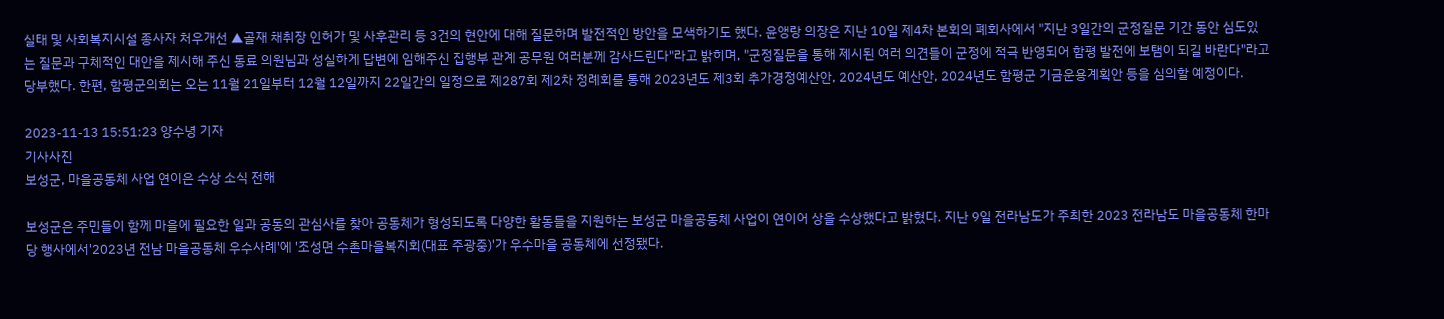실태 및 사회복지시설 종사자 처우개선 ▲골재 채취장 인허가 및 사후관리 등 3건의 현안에 대해 질문하며 발전적인 방안을 모색하기도 했다. 윤앵랑 의장은 지난 10일 제4차 본회의 폐회사에서 "지난 3일간의 군정질문 기간 동안 심도있는 질문과 구체적인 대안을 제시해 주신 동료 의원님과 성실하게 답변에 임해주신 집행부 관계 공무원 여러분께 감사드린다"라고 밝히며, "군정질문을 통해 제시된 여러 의견들이 군정에 적극 반영되어 함평 발전에 보탬이 되길 바란다"라고 당부했다. 한편, 함평군의회는 오는 11월 21일부터 12월 12일까지 22일간의 일정으로 제287회 제2차 정례회를 통해 2023년도 제3회 추가경정예산안, 2024년도 예산안, 2024년도 함평군 기금운용계획안 등을 심의할 예정이다.

2023-11-13 15:51:23 양수녕 기자
기사사진
보성군, 마을공동체 사업 연이은 수상 소식 전해

보성군은 주민들이 함께 마을에 필요한 일과 공동의 관심사를 찾아 공동체가 형성되도록 다양한 활동들을 지원하는 보성군 마을공동체 사업이 연이어 상을 수상했다고 밝혔다. 지난 9일 전라남도가 주최한 2023 전라남도 마을공동체 한마당 행사에서'2023년 전남 마을공동체 우수사례'에 '조성면 수촌마을복지회(대표 주광중)'가 우수마을 공동체에 선정됐다.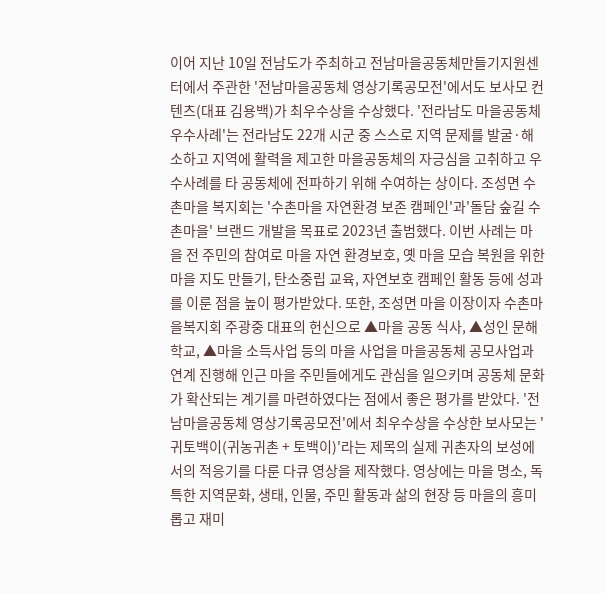이어 지난 10일 전남도가 주최하고 전남마을공동체만들기지원센터에서 주관한 '전남마을공동체 영상기록공모전'에서도 보사모 컨텐츠(대표 김용백)가 최우수상을 수상했다. '전라남도 마을공동체 우수사례'는 전라남도 22개 시군 중 스스로 지역 문제를 발굴·해소하고 지역에 활력을 제고한 마을공동체의 자긍심을 고취하고 우수사례를 타 공동체에 전파하기 위해 수여하는 상이다. 조성면 수촌마을 복지회는 '수촌마을 자연환경 보존 캠페인'과'돌담 숲길 수촌마을' 브랜드 개발을 목표로 2023년 출범했다. 이번 사례는 마을 전 주민의 참여로 마을 자연 환경보호, 옛 마을 모습 복원을 위한 마을 지도 만들기, 탄소중립 교육, 자연보호 캠페인 활동 등에 성과를 이룬 점을 높이 평가받았다. 또한, 조성면 마을 이장이자 수촌마을복지회 주광중 대표의 헌신으로 ▲마을 공동 식사, ▲성인 문해 학교, ▲마을 소득사업 등의 마을 사업을 마을공동체 공모사업과 연계 진행해 인근 마을 주민들에게도 관심을 일으키며 공동체 문화가 확산되는 계기를 마련하였다는 점에서 좋은 평가를 받았다. '전남마을공동체 영상기록공모전'에서 최우수상을 수상한 보사모는 '귀토백이(귀농귀촌 + 토백이)'라는 제목의 실제 귀촌자의 보성에서의 적응기를 다룬 다큐 영상을 제작했다. 영상에는 마을 명소, 독특한 지역문화, 생태, 인물, 주민 활동과 삶의 현장 등 마을의 흥미롭고 재미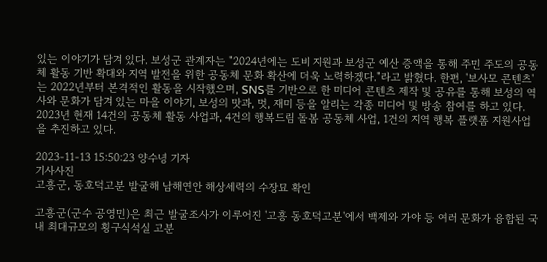있는 이야기가 담겨 있다. 보성군 관계자는 "2024년에는 도비 지원과 보성군 예산 증액을 통해 주민 주도의 공동체 활동 기반 확대와 지역 발전을 위한 공동체 문화 확산에 더욱 노력하겠다."라고 밝혔다. 한편, '보사모 콘텐츠'는 2022년부터 본격적인 활동을 시작했으며, SNS를 기반으로 한 미디어 콘텐츠 제작 및 공유를 통해 보성의 역사와 문화가 담겨 있는 마을 이야기, 보성의 맛과, 멋, 재미 등을 알리는 각종 미디어 및 방송 참여를 하고 있다. 2023년 현재 14건의 공동체 활동 사업과, 4건의 행복드림 돌봄 공동체 사업, 1건의 지역 행복 플랫폼 지원사업을 추진하고 있다.

2023-11-13 15:50:23 양수녕 기자
기사사진
고흥군, 동호덕고분 발굴해 남해연안 해상세력의 수장묘 확인

고흥군(군수 공영민)은 최근 발굴조사가 이루어진 '고흥 동호덕고분'에서 백제와 가야 등 여러 문화가 융합된 국내 최대규모의 횡구식석실 고분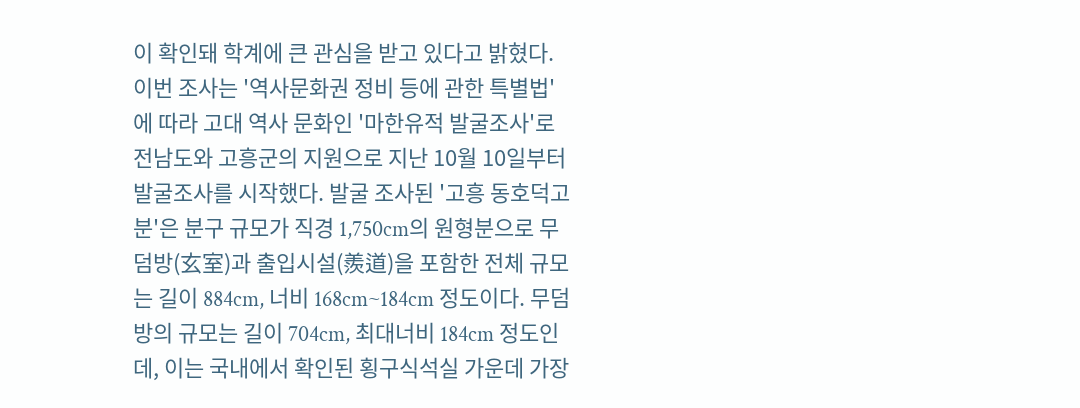이 확인돼 학계에 큰 관심을 받고 있다고 밝혔다. 이번 조사는 '역사문화권 정비 등에 관한 특별법'에 따라 고대 역사 문화인 '마한유적 발굴조사'로 전남도와 고흥군의 지원으로 지난 10월 10일부터 발굴조사를 시작했다. 발굴 조사된 '고흥 동호덕고분'은 분구 규모가 직경 1,750cm의 원형분으로 무덤방(玄室)과 출입시설(羨道)을 포함한 전체 규모는 길이 884cm, 너비 168cm~184cm 정도이다. 무덤방의 규모는 길이 704cm, 최대너비 184cm 정도인데, 이는 국내에서 확인된 횡구식석실 가운데 가장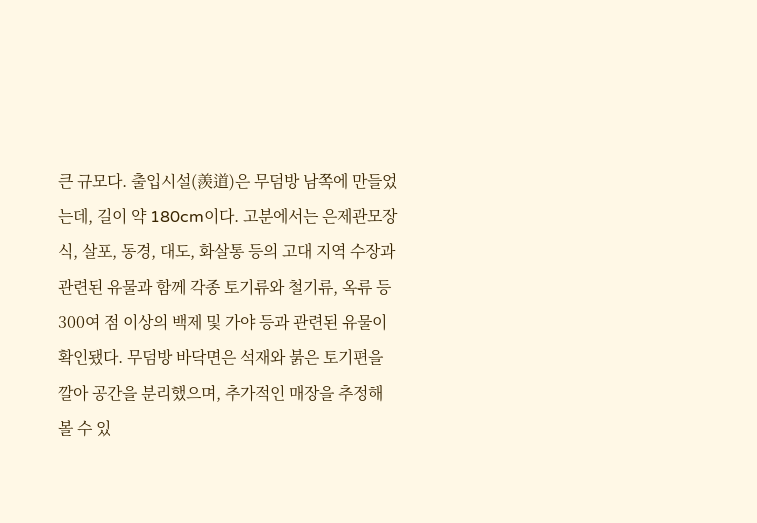큰 규모다. 출입시설(羨道)은 무덤방 남쪽에 만들었는데, 길이 약 180cm이다. 고분에서는 은제관모장식, 살포, 동경, 대도, 화살통 등의 고대 지역 수장과 관련된 유물과 함께 각종 토기류와 철기류, 옥류 등 300여 점 이상의 백제 및 가야 등과 관련된 유물이 확인됐다. 무덤방 바닥면은 석재와 붉은 토기편을 깔아 공간을 분리했으며, 추가적인 매장을 추정해 볼 수 있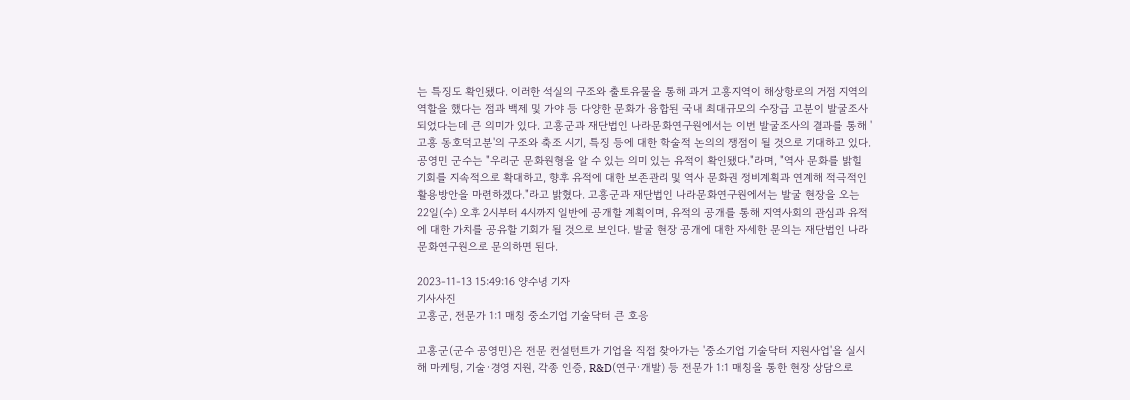는 특징도 확인됐다. 이러한 석실의 구조와 출토유물을 통해 과거 고흥지역이 해상항로의 거점 지역의 역할을 했다는 점과 백제 및 가야 등 다양한 문화가 융합된 국내 최대규모의 수장급 고분이 발굴조사 되었다는데 큰 의미가 있다. 고흥군과 재단법인 나라문화연구원에서는 이번 발굴조사의 결과를 통해 '고흥 동호덕고분'의 구조와 축조 시기, 특징 등에 대한 학술적 논의의 쟁점이 될 것으로 기대하고 있다. 공영민 군수는 "우리군 문화원형을 알 수 있는 의미 있는 유적이 확인됐다."라며, "역사 문화를 밝힐 기회를 지속적으로 확대하고, 향후 유적에 대한 보존관리 및 역사 문화권 정비계획과 연계해 적극적인 활용방안을 마련하겠다."라고 밝혔다. 고흥군과 재단법인 나라문화연구원에서는 발굴 현장을 오는 22일(수) 오후 2시부터 4시까지 일반에 공개할 계획이며, 유적의 공개를 통해 지역사회의 관심과 유적에 대한 가치를 공유할 기회가 될 것으로 보인다. 발굴 현장 공개에 대한 자세한 문의는 재단법인 나라문화연구원으로 문의하면 된다.

2023-11-13 15:49:16 양수녕 기자
기사사진
고흥군, 전문가 1:1 매칭 중소기업 기술닥터 큰 호응

고흥군(군수 공영민)은 전문 컨설턴트가 기업을 직접 찾아가는 '중소기업 기술닥터 지원사업'을 실시해 마케팅, 기술·경영 지원, 각종 인증, R&D(연구·개발) 등 전문가 1:1 매칭을 통한 현장 상담으로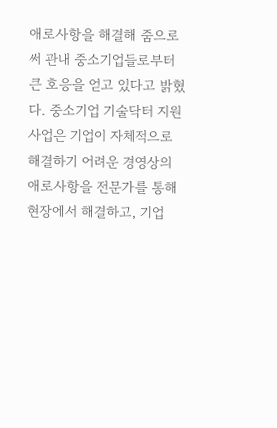애로사항을 해결해 줌으로써 관내 중소기업들로부터 큰 호응을 얻고 있다고 밝혔다. 중소기업 기술닥터 지원사업은 기업이 자체적으로 해결하기 어려운 경영상의 애로사항을 전문가를 통해 현장에서 해결하고, 기업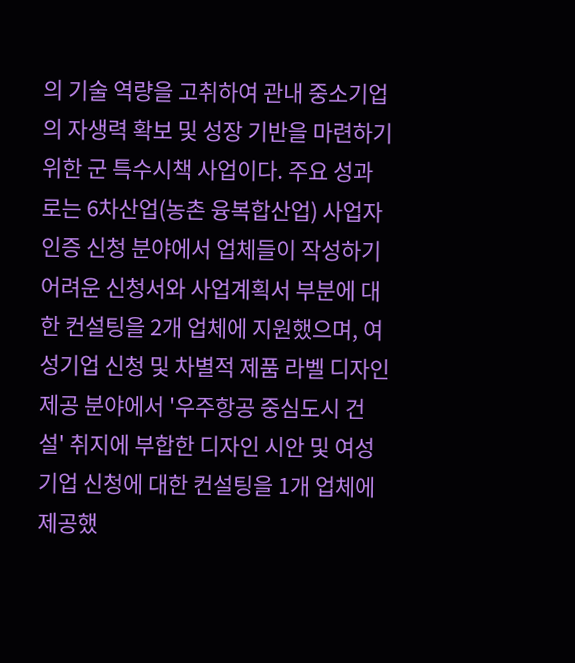의 기술 역량을 고취하여 관내 중소기업의 자생력 확보 및 성장 기반을 마련하기 위한 군 특수시책 사업이다. 주요 성과로는 6차산업(농촌 융복합산업) 사업자 인증 신청 분야에서 업체들이 작성하기 어려운 신청서와 사업계획서 부분에 대한 컨설팅을 2개 업체에 지원했으며, 여성기업 신청 및 차별적 제품 라벨 디자인 제공 분야에서 '우주항공 중심도시 건설' 취지에 부합한 디자인 시안 및 여성기업 신청에 대한 컨설팅을 1개 업체에 제공했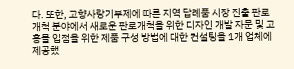다. 또한, 고향사랑기부제에 따른 지역 답례품 시장 진출 판로개척 분야에서 새로운 판로개척을 위한 디자인 개발 자문 및 고흥몰 입점을 위한 제품 구성 방법에 대한 컨설팅을 1개 업체에 제공했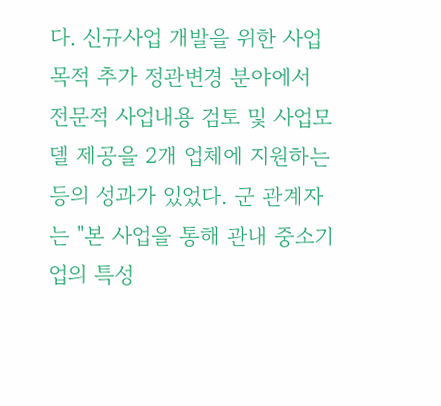다. 신규사업 개발을 위한 사업목적 추가 정관변경 분야에서 전문적 사업내용 검토 및 사업모델 제공을 2개 업체에 지원하는 등의 성과가 있었다. 군 관계자는 "본 사업을 통해 관내 중소기업의 특성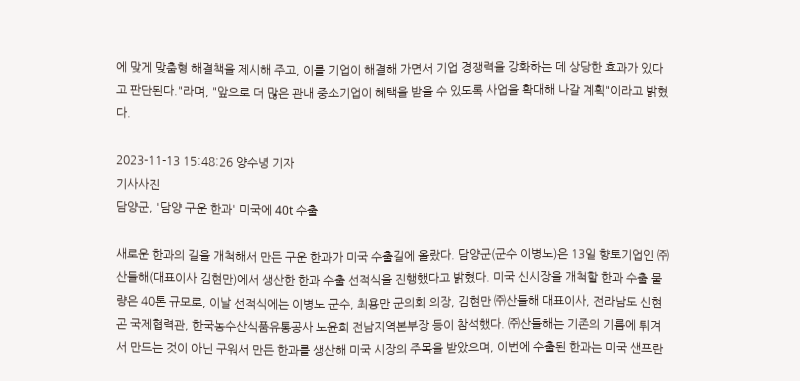에 맞게 맞춤형 해결책을 제시해 주고, 이를 기업이 해결해 가면서 기업 경쟁력을 강화하는 데 상당한 효과가 있다고 판단된다."라며, "앞으로 더 많은 관내 중소기업이 혜택을 받을 수 있도록 사업을 확대해 나갈 계획"이라고 밝혔다.

2023-11-13 15:48:26 양수녕 기자
기사사진
담양군, '담양 구운 한과' 미국에 40t 수출

새로운 한과의 길을 개척해서 만든 구운 한과가 미국 수출길에 올랐다. 담양군(군수 이병노)은 13일 향토기업인 ㈜산들해(대표이사 김현만)에서 생산한 한과 수출 선적식을 진행했다고 밝혔다. 미국 신시장을 개척할 한과 수출 물량은 40톤 규모로, 이날 선적식에는 이병노 군수, 최용만 군의회 의장, 김현만 ㈜산들해 대표이사, 전라남도 신현곤 국제협력관, 한국농수산식품유통공사 노윤희 전남지역본부장 등이 참석했다. ㈜산들해는 기존의 기름에 튀겨서 만드는 것이 아닌 구워서 만든 한과를 생산해 미국 시장의 주목을 받았으며, 이번에 수출된 한과는 미국 샌프란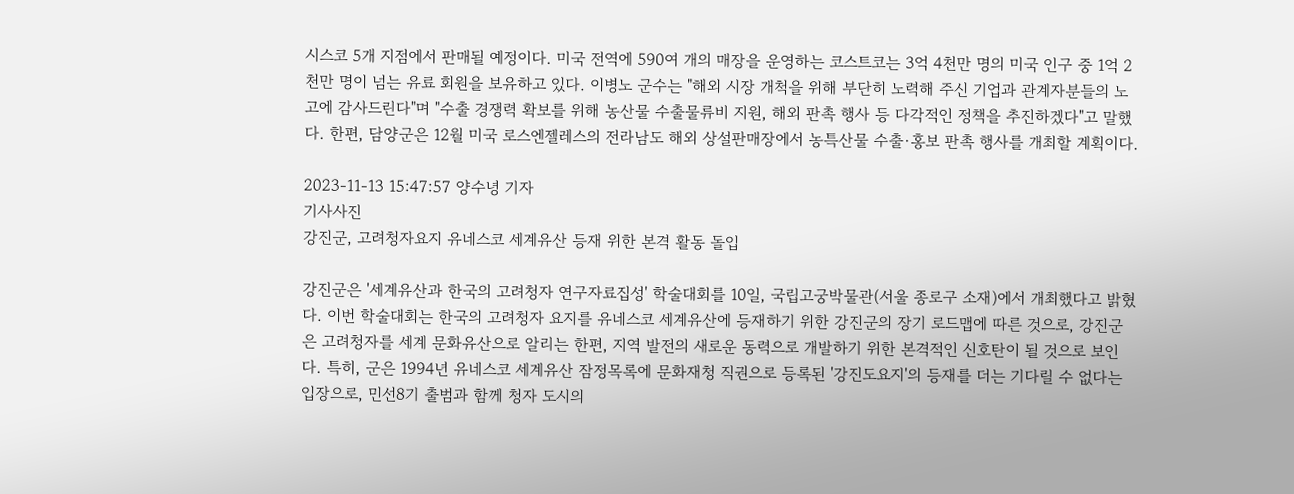시스코 5개 지점에서 판매될 예정이다. 미국 전역에 590여 개의 매장을 운영하는 코스트코는 3억 4천만 명의 미국 인구 중 1억 2천만 명이 넘는 유료 회원을 보유하고 있다. 이병노 군수는 "해외 시장 개척을 위해 부단히 노력해 주신 기업과 관계자분들의 노고에 감사드린다"며 "수출 경쟁력 확보를 위해 농산물 수출물류비 지원, 해외 판촉 행사 등 다각적인 정책을 추진하겠다"고 말했다. 한편, 담양군은 12월 미국 로스엔젤레스의 전라남도 해외 상설판매장에서 농특산물 수출·홍보 판촉 행사를 개최할 계획이다.

2023-11-13 15:47:57 양수녕 기자
기사사진
강진군, 고려청자요지 유네스코 세계유산 등재 위한 본격 활동 돌입

강진군은 '세계유산과 한국의 고려청자 연구자료집성' 학술대회를 10일, 국립고궁박물관(서울 종로구 소재)에서 개최했다고 밝혔다. 이번 학술대회는 한국의 고려청자 요지를 유네스코 세계유산에 등재하기 위한 강진군의 장기 로드맵에 따른 것으로, 강진군은 고려청자를 세계 문화유산으로 알리는 한편, 지역 발전의 새로운 동력으로 개발하기 위한 본격적인 신호탄이 될 것으로 보인다. 특히, 군은 1994년 유네스코 세계유산 잠정목록에 문화재청 직권으로 등록된 '강진도요지'의 등재를 더는 기다릴 수 없다는 입장으로, 민선8기 출범과 함께 청자 도시의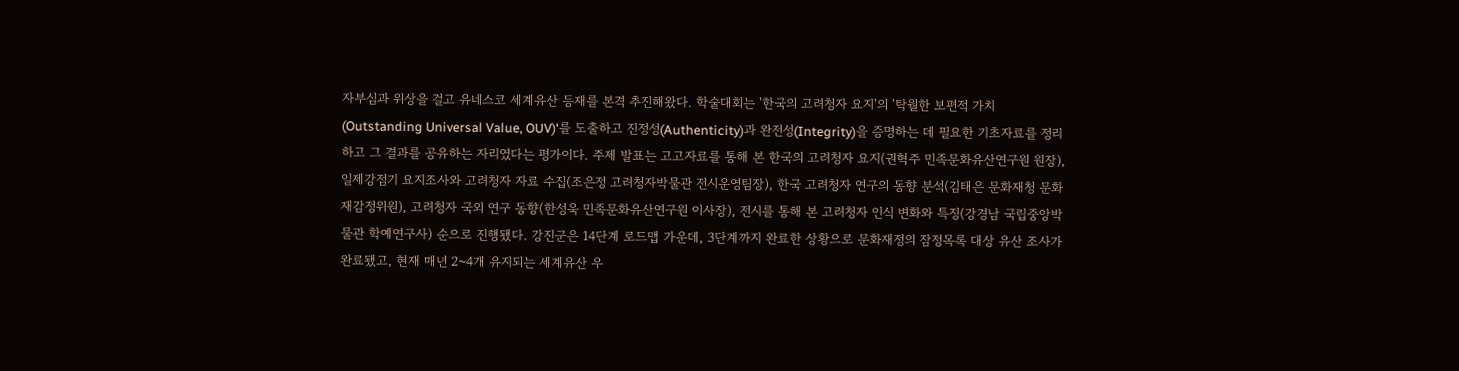자부심과 위상을 걸고 유네스코 세계유산 등재를 본격 추진해왔다. 학술대회는 '한국의 고려청자 요지'의 '탁월한 보편적 가치(Outstanding Universal Value, OUV)'를 도출하고 진정성(Authenticity)과 완전성(Integrity)을 증명하는 데 필요한 기초자료를 정리하고 그 결과를 공유하는 자리였다는 평가이다. 주제 발표는 고고자료를 통해 본 한국의 고려청자 요지(권혁주 민족문화유산연구원 원장), 일제강점기 요지조사와 고려청자 자료 수집(조은정 고려청자박물관 전시운영팀장), 한국 고려청자 연구의 동향 분석(김태은 문화재청 문화재감정위원), 고려청자 국외 연구 동향(한성욱 민족문화유산연구원 이사장), 전시를 통해 본 고려청자 인식 변화와 특징(강경남 국립중앙박물관 학예연구사) 순으로 진행됐다. 강진군은 14단계 로드맵 가운데, 3단계까지 완료한 상황으로 문화재정의 잠정목록 대상 유산 조사가 완료됐고, 현재 매년 2~4개 유지되는 세계유산 우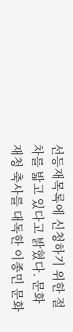선등재목록에 신청하기 위한 절차를 밟고 있다고 밝혔다. 문화재청 축사를 대독한 이종민 문화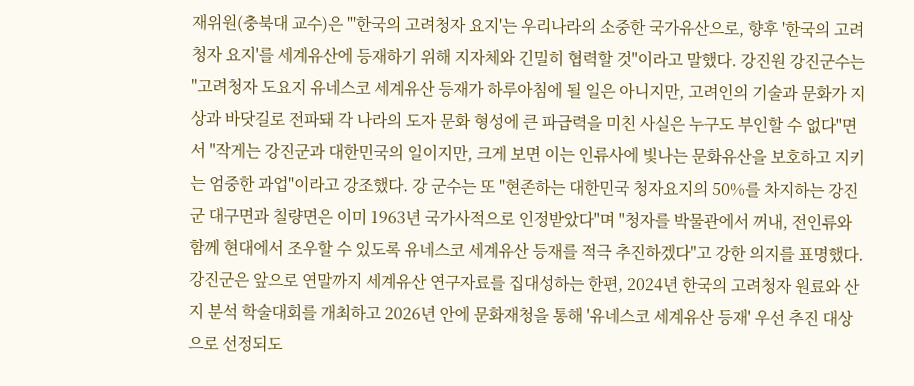재위원(충북대 교수)은 "'한국의 고려청자 요지'는 우리나라의 소중한 국가유산으로, 향후 '한국의 고려청자 요지'를 세계유산에 등재하기 위해 지자체와 긴밀히 협력할 것"이라고 말했다. 강진원 강진군수는 "고려청자 도요지 유네스코 세계유산 등재가 하루아침에 될 일은 아니지만, 고려인의 기술과 문화가 지상과 바닷길로 전파돼 각 나라의 도자 문화 형성에 큰 파급력을 미친 사실은 누구도 부인할 수 없다"면서 "작게는 강진군과 대한민국의 일이지만, 크게 보면 이는 인류사에 빛나는 문화유산을 보호하고 지키는 엄중한 과업"이라고 강조했다. 강 군수는 또 "현존하는 대한민국 청자요지의 50%를 차지하는 강진군 대구면과 칠량면은 이미 1963년 국가사적으로 인정받았다"며 "청자를 박물관에서 꺼내, 전인류와 함께 현대에서 조우할 수 있도록 유네스코 세계유산 등재를 적극 추진하겠다"고 강한 의지를 표명했다. 강진군은 앞으로 연말까지 세계유산 연구자료를 집대성하는 한편, 2024년 한국의 고려청자 원료와 산지 분석 학술대회를 개최하고 2026년 안에 문화재청을 통해 '유네스코 세계유산 등재' 우선 추진 대상으로 선정되도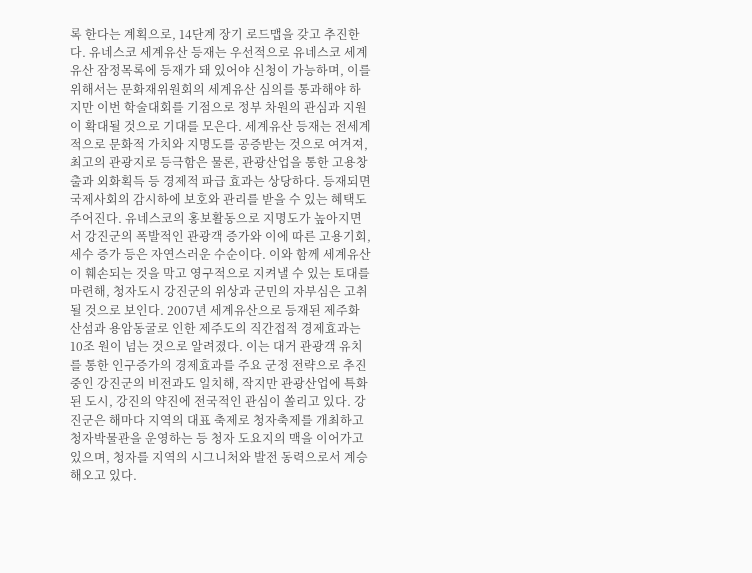록 한다는 계획으로, 14단계 장기 로드맵을 갖고 추진한다. 유네스코 세계유산 등재는 우선적으로 유네스코 세계유산 잠정목록에 등재가 돼 있어야 신청이 가능하며, 이를 위해서는 문화재위원회의 세계유산 심의를 통과해야 하지만 이번 학술대회를 기점으로 정부 차원의 관심과 지원이 확대될 것으로 기대를 모은다. 세계유산 등재는 전세계적으로 문화적 가치와 지명도를 공증받는 것으로 여겨져, 최고의 관광지로 등극함은 물론, 관광산업을 통한 고용창출과 외화획득 등 경제적 파급 효과는 상당하다. 등재되면 국제사회의 감시하에 보호와 관리를 받을 수 있는 혜택도 주어진다. 유네스코의 홍보활동으로 지명도가 높아지면서 강진군의 폭발적인 관광객 증가와 이에 따른 고용기회, 세수 증가 등은 자연스러운 수순이다. 이와 함께 세계유산이 훼손되는 것을 막고 영구적으로 지켜낼 수 있는 토대를 마련해, 청자도시 강진군의 위상과 군민의 자부심은 고취될 것으로 보인다. 2007년 세계유산으로 등재된 제주화산섬과 용암동굴로 인한 제주도의 직간접적 경제효과는 10조 원이 넘는 것으로 알려졌다. 이는 대거 관광객 유치를 통한 인구증가의 경제효과를 주요 군정 전략으로 추진 중인 강진군의 비전과도 일치해, 작지만 관광산업에 특화된 도시, 강진의 약진에 전국적인 관심이 쏠리고 있다. 강진군은 해마다 지역의 대표 축제로 청자축제를 개최하고 청자박물관을 운영하는 등 청자 도요지의 맥을 이어가고 있으며, 청자를 지역의 시그니처와 발전 동력으로서 계승해오고 있다.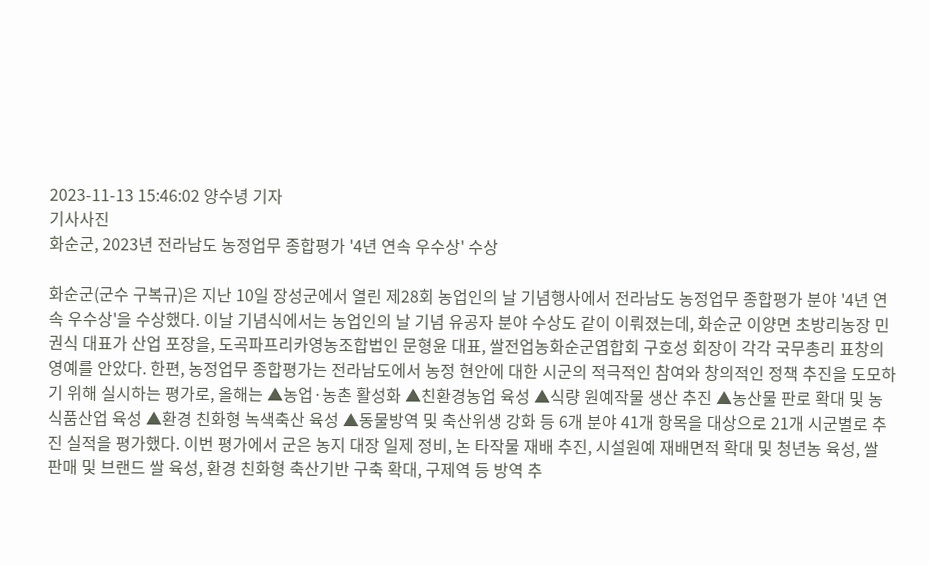2023-11-13 15:46:02 양수녕 기자
기사사진
화순군, 2023년 전라남도 농정업무 종합평가 '4년 연속 우수상' 수상

화순군(군수 구복규)은 지난 10일 장성군에서 열린 제28회 농업인의 날 기념행사에서 전라남도 농정업무 종합평가 분야 '4년 연속 우수상'을 수상했다. 이날 기념식에서는 농업인의 날 기념 유공자 분야 수상도 같이 이뤄졌는데, 화순군 이양면 초방리농장 민권식 대표가 산업 포장을, 도곡파프리카영농조합법인 문형윤 대표, 쌀전업농화순군엽합회 구호성 회장이 각각 국무총리 표창의 영예를 안았다. 한편, 농정업무 종합평가는 전라남도에서 농정 현안에 대한 시군의 적극적인 참여와 창의적인 정책 추진을 도모하기 위해 실시하는 평가로, 올해는 ▲농업·농촌 활성화 ▲친환경농업 육성 ▲식량 원예작물 생산 추진 ▲농산물 판로 확대 및 농식품산업 육성 ▲환경 친화형 녹색축산 육성 ▲동물방역 및 축산위생 강화 등 6개 분야 41개 항목을 대상으로 21개 시군별로 추진 실적을 평가했다. 이번 평가에서 군은 농지 대장 일제 정비, 논 타작물 재배 추진, 시설원예 재배면적 확대 및 청년농 육성, 쌀 판매 및 브랜드 쌀 육성, 환경 친화형 축산기반 구축 확대, 구제역 등 방역 추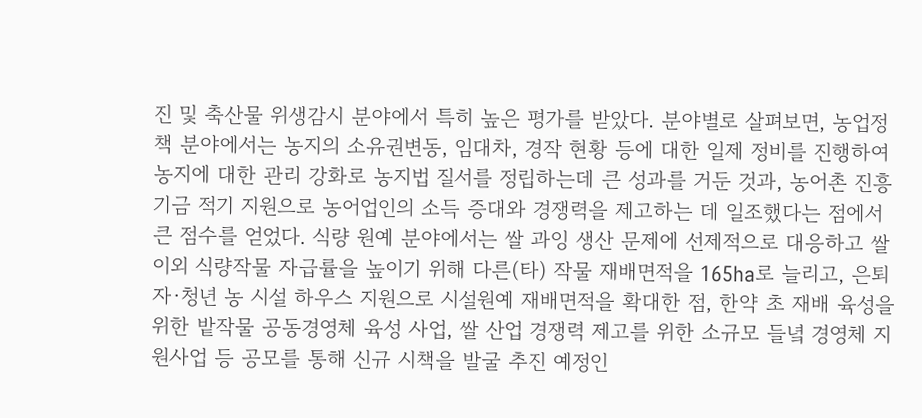진 및 축산물 위생감시 분야에서 특히 높은 평가를 받았다. 분야별로 살펴보면, 농업정책 분야에서는 농지의 소유권변동, 임대차, 경작 현황 등에 대한 일제 정비를 진행하여 농지에 대한 관리 강화로 농지법 질서를 정립하는데 큰 성과를 거둔 것과, 농어촌 진흥 기금 적기 지원으로 농어업인의 소득 증대와 경쟁력을 제고하는 데 일조했다는 점에서 큰 점수를 얻었다. 식량 원예 분야에서는 쌀 과잉 생산 문제에 선제적으로 대응하고 쌀 이외 식량작물 자급률을 높이기 위해 다른(타) 작물 재배면적을 165ha로 늘리고, 은퇴자·청년 농 시설 하우스 지원으로 시설원예 재배면적을 확대한 점, 한약 초 재배 육성을 위한 밭작물 공동경영체 육성 사업, 쌀 산업 경쟁력 제고를 위한 소규모 들녘 경영체 지원사업 등 공모를 통해 신규 시책을 발굴 추진 예정인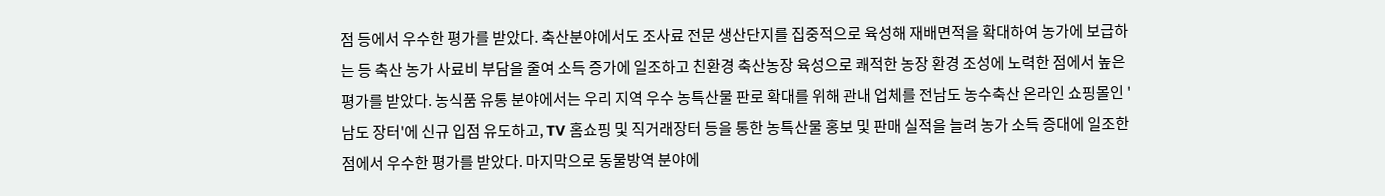점 등에서 우수한 평가를 받았다. 축산분야에서도 조사료 전문 생산단지를 집중적으로 육성해 재배면적을 확대하여 농가에 보급하는 등 축산 농가 사료비 부담을 줄여 소득 증가에 일조하고 친환경 축산농장 육성으로 쾌적한 농장 환경 조성에 노력한 점에서 높은 평가를 받았다. 농식품 유통 분야에서는 우리 지역 우수 농특산물 판로 확대를 위해 관내 업체를 전남도 농수축산 온라인 쇼핑몰인 '남도 장터'에 신규 입점 유도하고, TV 홈쇼핑 및 직거래장터 등을 통한 농특산물 홍보 및 판매 실적을 늘려 농가 소득 증대에 일조한 점에서 우수한 평가를 받았다. 마지막으로 동물방역 분야에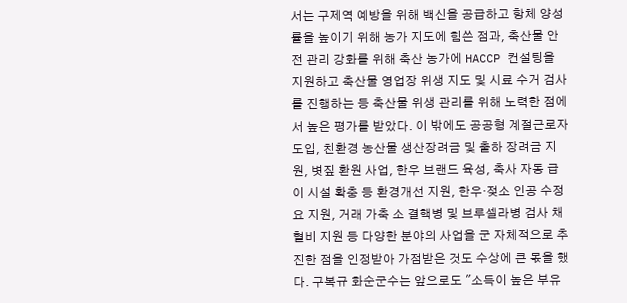서는 구제역 예방을 위해 백신을 공급하고 항체 양성률을 높이기 위해 농가 지도에 힘쓴 점과, 축산물 안전 관리 강화를 위해 축산 농가에 HACCP 컨설팅을 지원하고 축산물 영업장 위생 지도 및 시료 수거 검사를 진행하는 등 축산물 위생 관리를 위해 노력한 점에서 높은 평가를 받았다. 이 밖에도 공공형 계절근로자 도입, 친환경 농산물 생산장려금 및 출하 장려금 지원, 볏짚 환원 사업, 한우 브랜드 육성, 축사 자동 급이 시설 확충 등 환경개선 지원, 한우·젖소 인공 수정요 지원, 거래 가축 소 결핵병 및 브루셀라병 검사 채혈비 지원 등 다양한 분야의 사업을 군 자체적으로 추진한 점을 인정받아 가점받은 것도 수상에 큰 몫을 했다. 구복규 화순군수는 앞으로도 "소득이 높은 부유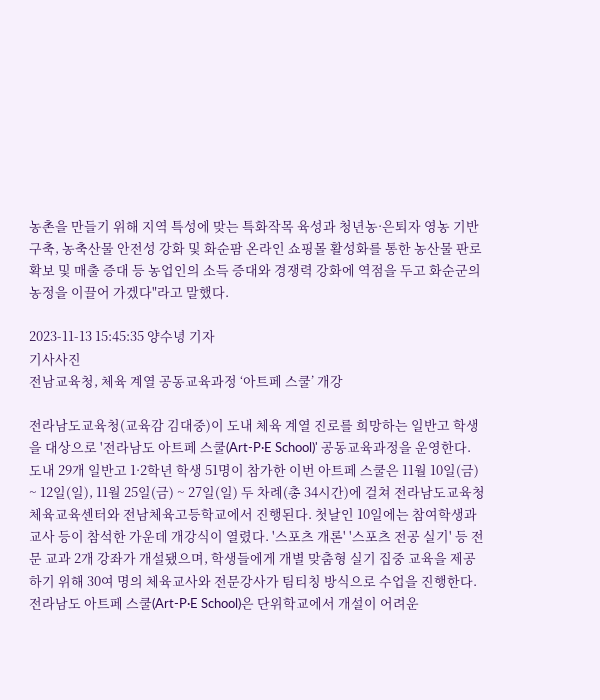농촌을 만들기 위해 지역 특성에 맞는 특화작목 육성과 청년농·은퇴자 영농 기반 구축, 농축산물 안전성 강화 및 화순팜 온라인 쇼핑몰 활성화를 통한 농산물 판로 확보 및 매출 증대 등 농업인의 소득 증대와 경쟁력 강화에 역점을 두고 화순군의 농정을 이끌어 가겠다"라고 말했다.

2023-11-13 15:45:35 양수녕 기자
기사사진
전남교육청, 체육 계열 공동교육과정 ‘아트페 스쿨’ 개강

전라남도교육청(교육감 김대중)이 도내 체육 계열 진로를 희망하는 일반고 학생 을 대상으로 '전라남도 아트페 스쿨(Art-P·E School)' 공동교육과정을 운영한다. 도내 29개 일반고 1·2학년 학생 51명이 참가한 이번 아트페 스쿨은 11월 10일(금) ~ 12일(일), 11월 25일(금) ~ 27일(일) 두 차례(총 34시간)에 걸쳐 전라남도교육청 체육교육센터와 전남체육고등학교에서 진행된다. 첫날인 10일에는 참여학생과 교사 등이 참석한 가운데 개강식이 열렸다. '스포츠 개론' '스포츠 전공 실기' 등 전문 교과 2개 강좌가 개설됐으며, 학생들에게 개별 맞춤형 실기 집중 교육을 제공하기 위해 30여 명의 체육교사와 전문강사가 팀티칭 방식으로 수업을 진행한다. 전라남도 아트페 스쿨(Art-P·E School)은 단위학교에서 개설이 어려운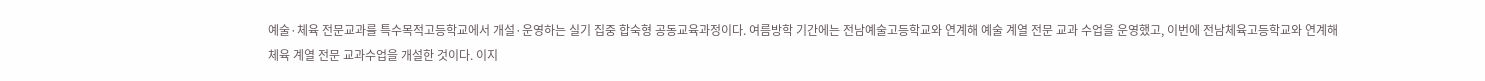예술·체육 전문교과를 특수목적고등학교에서 개설·운영하는 실기 집중 합숙형 공동교육과정이다. 여름방학 기간에는 전남예술고등학교와 연계해 예술 계열 전문 교과 수업을 운영했고, 이번에 전남체육고등학교와 연계해 체육 계열 전문 교과수업을 개설한 것이다. 이지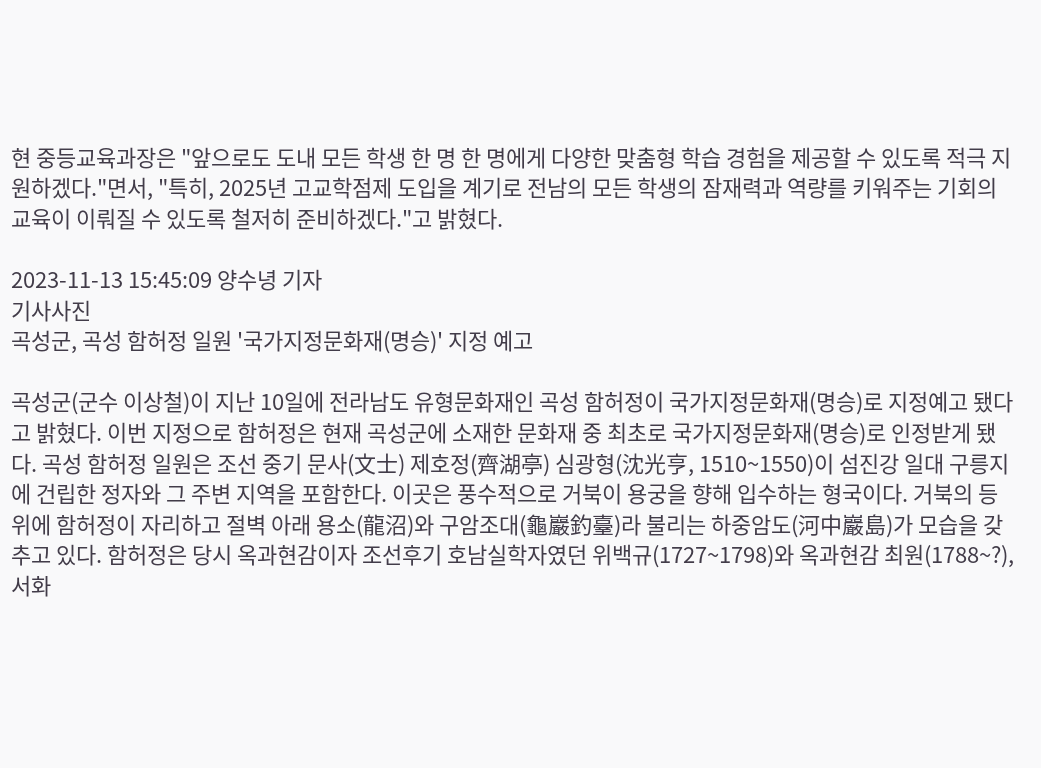현 중등교육과장은 "앞으로도 도내 모든 학생 한 명 한 명에게 다양한 맞춤형 학습 경험을 제공할 수 있도록 적극 지원하겠다."면서, "특히, 2025년 고교학점제 도입을 계기로 전남의 모든 학생의 잠재력과 역량를 키워주는 기회의 교육이 이뤄질 수 있도록 철저히 준비하겠다."고 밝혔다.

2023-11-13 15:45:09 양수녕 기자
기사사진
곡성군, 곡성 함허정 일원 '국가지정문화재(명승)' 지정 예고

곡성군(군수 이상철)이 지난 10일에 전라남도 유형문화재인 곡성 함허정이 국가지정문화재(명승)로 지정예고 됐다고 밝혔다. 이번 지정으로 함허정은 현재 곡성군에 소재한 문화재 중 최초로 국가지정문화재(명승)로 인정받게 됐다. 곡성 함허정 일원은 조선 중기 문사(文士) 제호정(齊湖亭) 심광형(沈光亨, 1510~1550)이 섬진강 일대 구릉지에 건립한 정자와 그 주변 지역을 포함한다. 이곳은 풍수적으로 거북이 용궁을 향해 입수하는 형국이다. 거북의 등 위에 함허정이 자리하고 절벽 아래 용소(龍沼)와 구암조대(龜巖釣臺)라 불리는 하중암도(河中巖島)가 모습을 갖추고 있다. 함허정은 당시 옥과현감이자 조선후기 호남실학자였던 위백규(1727~1798)와 옥과현감 최원(1788~?), 서화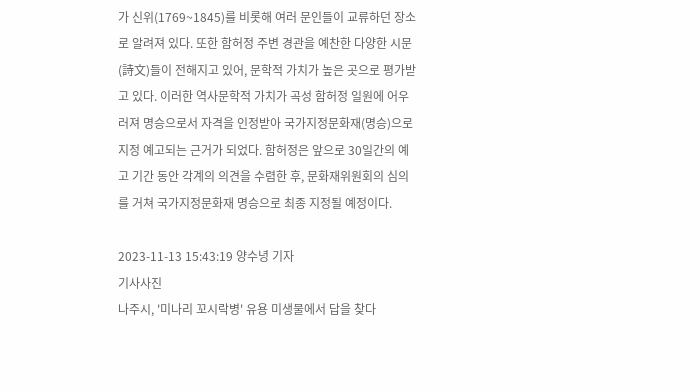가 신위(1769~1845)를 비롯해 여러 문인들이 교류하던 장소로 알려져 있다. 또한 함허정 주변 경관을 예찬한 다양한 시문(詩文)들이 전해지고 있어, 문학적 가치가 높은 곳으로 평가받고 있다. 이러한 역사문학적 가치가 곡성 함허정 일원에 어우러져 명승으로서 자격을 인정받아 국가지정문화재(명승)으로 지정 예고되는 근거가 되었다. 함허정은 앞으로 30일간의 예고 기간 동안 각계의 의견을 수렴한 후, 문화재위원회의 심의를 거쳐 국가지정문화재 명승으로 최종 지정될 예정이다.

2023-11-13 15:43:19 양수녕 기자
기사사진
나주시, '미나리 꼬시락병' 유용 미생물에서 답을 찾다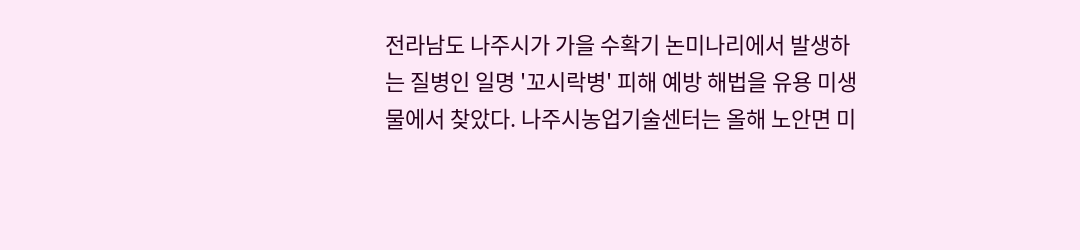전라남도 나주시가 가을 수확기 논미나리에서 발생하는 질병인 일명 '꼬시락병' 피해 예방 해법을 유용 미생물에서 찾았다. 나주시농업기술센터는 올해 노안면 미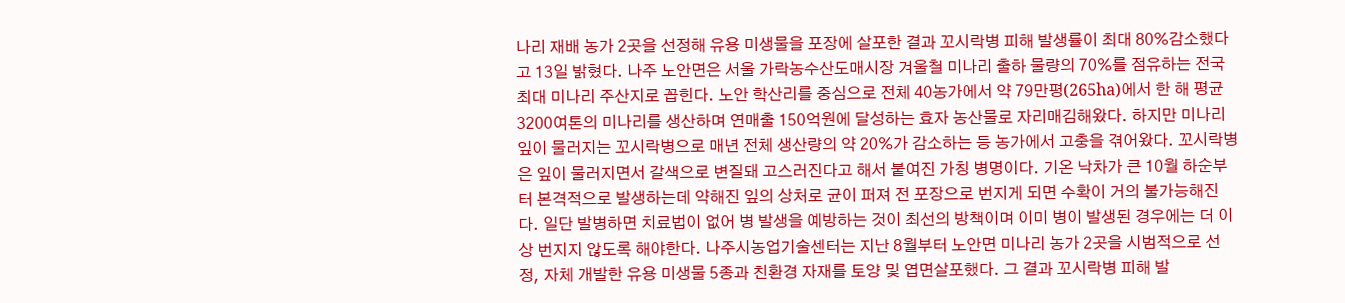나리 재배 농가 2곳을 선정해 유용 미생물을 포장에 살포한 결과 꼬시락병 피해 발생률이 최대 80%감소했다고 13일 밝혔다. 나주 노안면은 서울 가락농수산도매시장 겨울철 미나리 출하 물량의 70%를 점유하는 전국 최대 미나리 주산지로 꼽힌다. 노안 학산리를 중심으로 전체 40농가에서 약 79만평(265ha)에서 한 해 평균 3200여톤의 미나리를 생산하며 연매출 150억원에 달성하는 효자 농산물로 자리매김해왔다. 하지만 미나리 잎이 물러지는 꼬시락병으로 매년 전체 생산량의 약 20%가 감소하는 등 농가에서 고충을 겪어왔다. 꼬시락병은 잎이 물러지면서 갈색으로 변질돼 고스러진다고 해서 붙여진 가칭 병명이다. 기온 낙차가 큰 10월 하순부터 본격적으로 발생하는데 약해진 잎의 상처로 균이 퍼져 전 포장으로 번지게 되면 수확이 거의 불가능해진다. 일단 발병하면 치료법이 없어 병 발생을 예방하는 것이 최선의 방책이며 이미 병이 발생된 경우에는 더 이상 번지지 않도록 해야한다. 나주시농업기술센터는 지난 8월부터 노안면 미나리 농가 2곳을 시범적으로 선정, 자체 개발한 유용 미생물 5종과 친환경 자재를 토양 및 엽면살포했다. 그 결과 꼬시락병 피해 발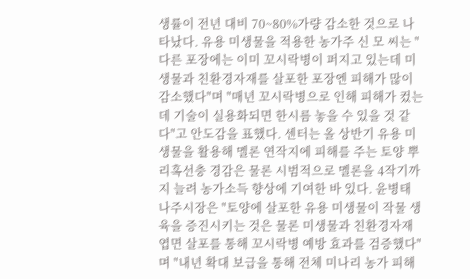생률이 전년 대비 70~80%가량 감소한 것으로 나타났다. 유용 미생물을 적용한 농가주 신 모 씨는 "다른 포장에는 이미 꼬시락병이 퍼지고 있는데 미생물과 친환경자재를 살포한 포장엔 피해가 많이 감소했다"며 "매년 꼬시락병으로 인해 피해가 컸는데 기술이 실용화되면 한시름 놓을 수 있을 것 같다"고 안도감을 표했다. 센터는 올 상반기 유용 미생물을 활용해 멜론 연작지에 피해를 주는 토양 뿌리혹선충 경감은 물론 시범적으로 멜론을 4작기까지 늘려 농가소득 향상에 기여한 바 있다. 윤병태 나주시장은 "토양에 살포한 유용 미생물이 작물 생육을 증진시키는 것은 물론 미생물과 친환경자재 엽면 살포를 통해 꼬시락병 예방 효과를 검증했다"며 "내년 확대 보급을 통해 전체 미나리 농가 피해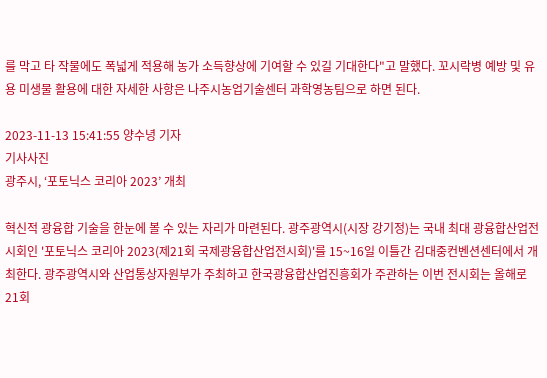를 막고 타 작물에도 폭넓게 적용해 농가 소득향상에 기여할 수 있길 기대한다"고 말했다. 꼬시락병 예방 및 유용 미생물 활용에 대한 자세한 사항은 나주시농업기술센터 과학영농팀으로 하면 된다.

2023-11-13 15:41:55 양수녕 기자
기사사진
광주시, ‘포토닉스 코리아 2023’ 개최

혁신적 광융합 기술을 한눈에 볼 수 있는 자리가 마련된다. 광주광역시(시장 강기정)는 국내 최대 광융합산업전시회인 '포토닉스 코리아 2023(제21회 국제광융합산업전시회)'를 15~16일 이틀간 김대중컨벤션센터에서 개최한다. 광주광역시와 산업통상자원부가 주최하고 한국광융합산업진흥회가 주관하는 이번 전시회는 올해로 21회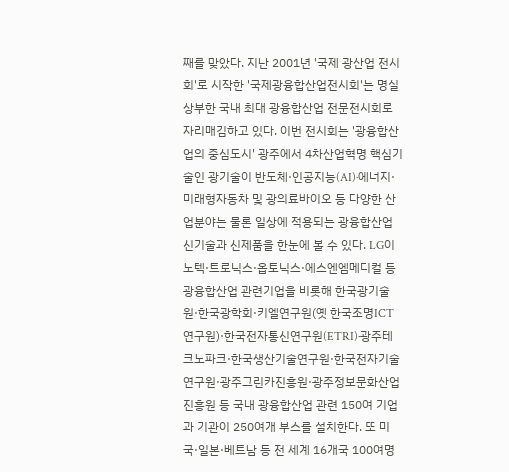째를 맞았다. 지난 2001년 '국제 광산업 전시회'로 시작한 '국제광융합산업전시회'는 명실상부한 국내 최대 광융합산업 전문전시회로 자리매김하고 있다. 이번 전시회는 '광융합산업의 중심도시' 광주에서 4차산업혁명 핵심기술인 광기술이 반도체·인공지능(AI)·에너지·미래형자동차 및 광의료바이오 등 다양한 산업분야는 물론 일상에 적용되는 광융합산업 신기술과 신제품을 한눈에 볼 수 있다. LG이노텍·트로닉스·옵토닉스·에스엔엠메디컬 등 광융합산업 관련기업을 비롯해 한국광기술원·한국광학회·키엘연구원(옛 한국조명ICT연구원)·한국전자통신연구원(ETRI)·광주테크노파크·한국생산기술연구원·한국전자기술연구원·광주그린카진흥원·광주정보문화산업진흥원 등 국내 광융합산업 관련 150여 기업과 기관이 250여개 부스를 설치한다. 또 미국·일본·베트남 등 전 세계 16개국 100여명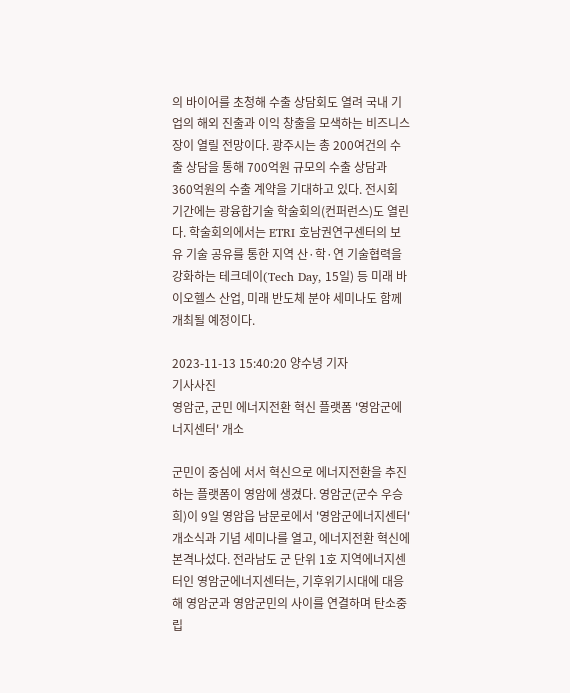의 바이어를 초청해 수출 상담회도 열려 국내 기업의 해외 진출과 이익 창출을 모색하는 비즈니스장이 열릴 전망이다. 광주시는 총 200여건의 수출 상담을 통해 700억원 규모의 수출 상담과 360억원의 수출 계약을 기대하고 있다. 전시회 기간에는 광융합기술 학술회의(컨퍼런스)도 열린다. 학술회의에서는 ETRI 호남권연구센터의 보유 기술 공유를 통한 지역 산·학·연 기술협력을 강화하는 테크데이(Tech Day, 15일) 등 미래 바이오헬스 산업, 미래 반도체 분야 세미나도 함께 개최될 예정이다.

2023-11-13 15:40:20 양수녕 기자
기사사진
영암군, 군민 에너지전환 혁신 플랫폼 '영암군에너지센터' 개소

군민이 중심에 서서 혁신으로 에너지전환을 추진하는 플랫폼이 영암에 생겼다. 영암군(군수 우승희)이 9일 영암읍 남문로에서 '영암군에너지센터' 개소식과 기념 세미나를 열고, 에너지전환 혁신에 본격나섰다. 전라남도 군 단위 1호 지역에너지센터인 영암군에너지센터는, 기후위기시대에 대응해 영암군과 영암군민의 사이를 연결하며 탄소중립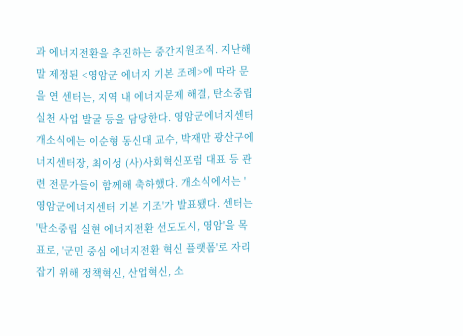과 에너지전환을 추진하는 중간지원조직. 지난해 말 제정된 <영암군 에너지 기본 조례>에 따라 문을 연 센터는, 지역 내 에너지문제 해결, 탄소중립 실천 사업 발굴 등을 담당한다. 영암군에너지센터 개소식에는 이순형 동신대 교수, 박재만 광산구에너지센터장, 최이성 (사)사회혁신포럼 대표 등 관련 전문가들이 함께해 축하했다. 개소식에서는 '영암군에너지센터 기본 기조'가 발표됐다. 센터는 '탄소중립 실현 에너지전환 선도도시, 영암'을 목표로, '군민 중심 에너지전환 혁신 플랫폼'로 자리 잡기 위해 정책혁신, 산업혁신, 소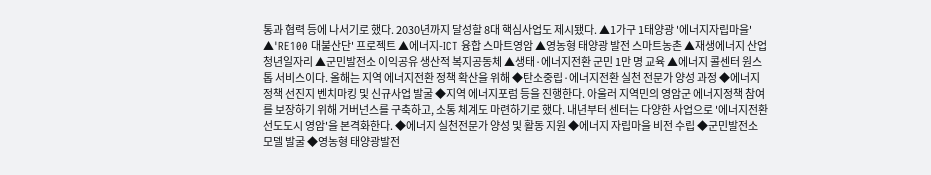통과 협력 등에 나서기로 했다. 2030년까지 달성할 8대 핵심사업도 제시됐다. ▲1가구 1태양광 '에너지자립마을' ▲'RE100 대불산단' 프로젝트 ▲에너지-ICT 융합 스마트영암 ▲영농형 태양광 발전 스마트농촌 ▲재생에너지 산업 청년일자리 ▲군민발전소 이익공유 생산적 복지공동체 ▲생태·에너지전환 군민 1만 명 교육 ▲에너지 콜센터 원스톱 서비스이다. 올해는 지역 에너지전환 정책 확산을 위해 ◆탄소중립·에너지전환 실천 전문가 양성 과정 ◆에너지정책 선진지 벤치마킹 및 신규사업 발굴 ◆지역 에너지포럼 등을 진행한다. 아울러 지역민의 영암군 에너지정책 참여를 보장하기 위해 거버넌스를 구축하고, 소통 체계도 마련하기로 했다. 내년부터 센터는 다양한 사업으로 '에너지전환 선도도시 영암'을 본격화한다. ◆에너지 실천전문가 양성 및 활동 지원 ◆에너지 자립마을 비전 수립 ◆군민발전소 모델 발굴 ◆영농형 태양광발전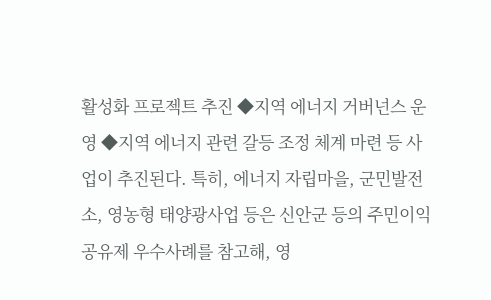활성화 프로젝트 추진 ◆지역 에너지 거버넌스 운영 ◆지역 에너지 관련 갈등 조정 체계 마련 등 사업이 추진된다. 특히, 에너지 자립마을, 군민발전소, 영농형 태양광사업 등은 신안군 등의 주민이익공유제 우수사례를 참고해, 영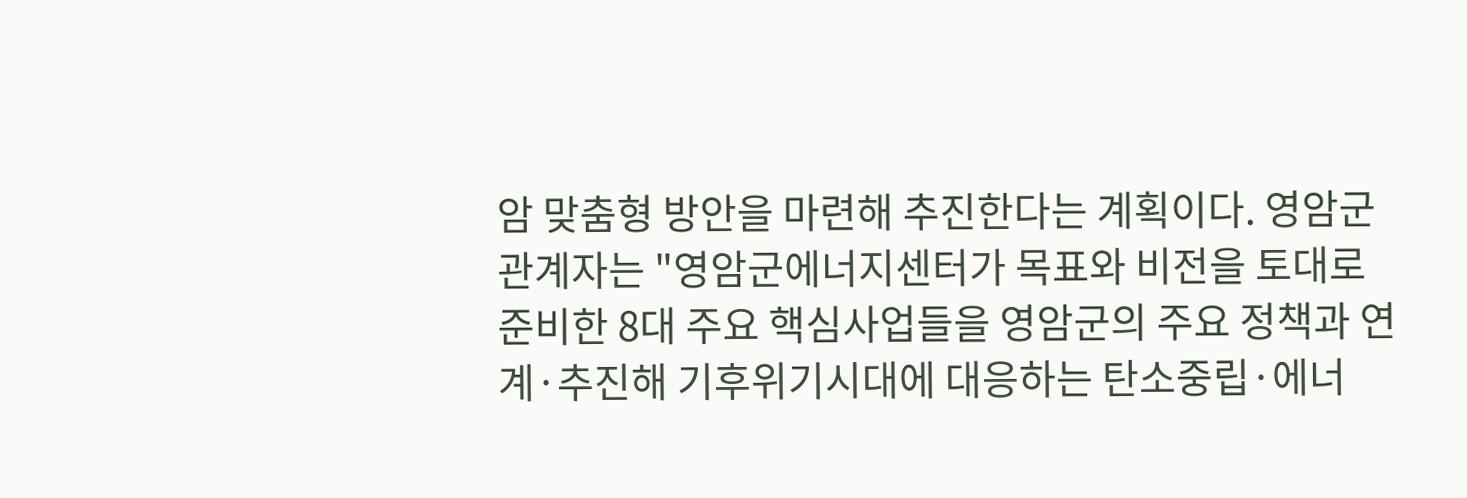암 맞춤형 방안을 마련해 추진한다는 계획이다. 영암군 관계자는 "영암군에너지센터가 목표와 비전을 토대로 준비한 8대 주요 핵심사업들을 영암군의 주요 정책과 연계·추진해 기후위기시대에 대응하는 탄소중립·에너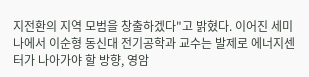지전환의 지역 모범을 창출하겠다"고 밝혔다. 이어진 세미나에서 이순형 동신대 전기공학과 교수는 발제로 에너지센터가 나아가야 할 방향, 영암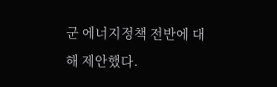군 에너지정책 전반에 대해 제안했다.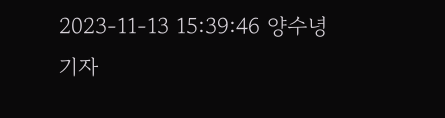2023-11-13 15:39:46 양수녕 기자